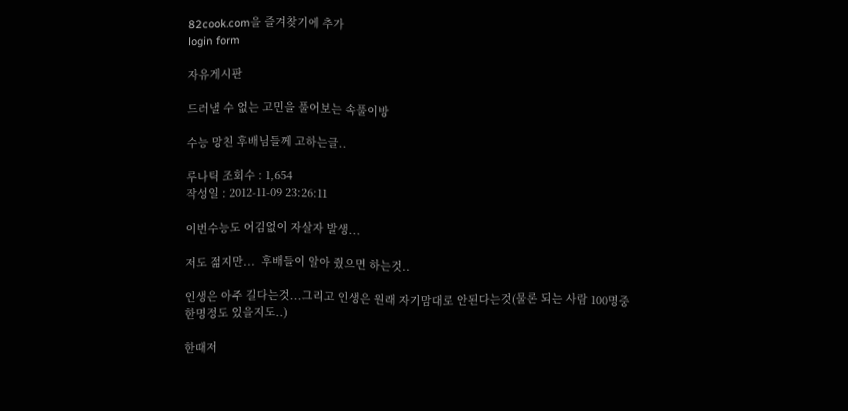82cook.com을 즐겨찾기에 추가
login form

자유게시판

드러낼 수 없는 고민을 풀어보는 속풀이방

수능 망친 후배님들께 고하는글..

루나틱 조회수 : 1,654
작성일 : 2012-11-09 23:26:11

이번수능도 어김없이 자살자 발생...

저도 젊지만...  후배들이 알아 줬으면 하는것..

인생은 아주 길다는것...그리고 인생은 원래 자기맘대로 안된다는것(물론 되는 사람 100명중 한명정도 있을지도..)

한때저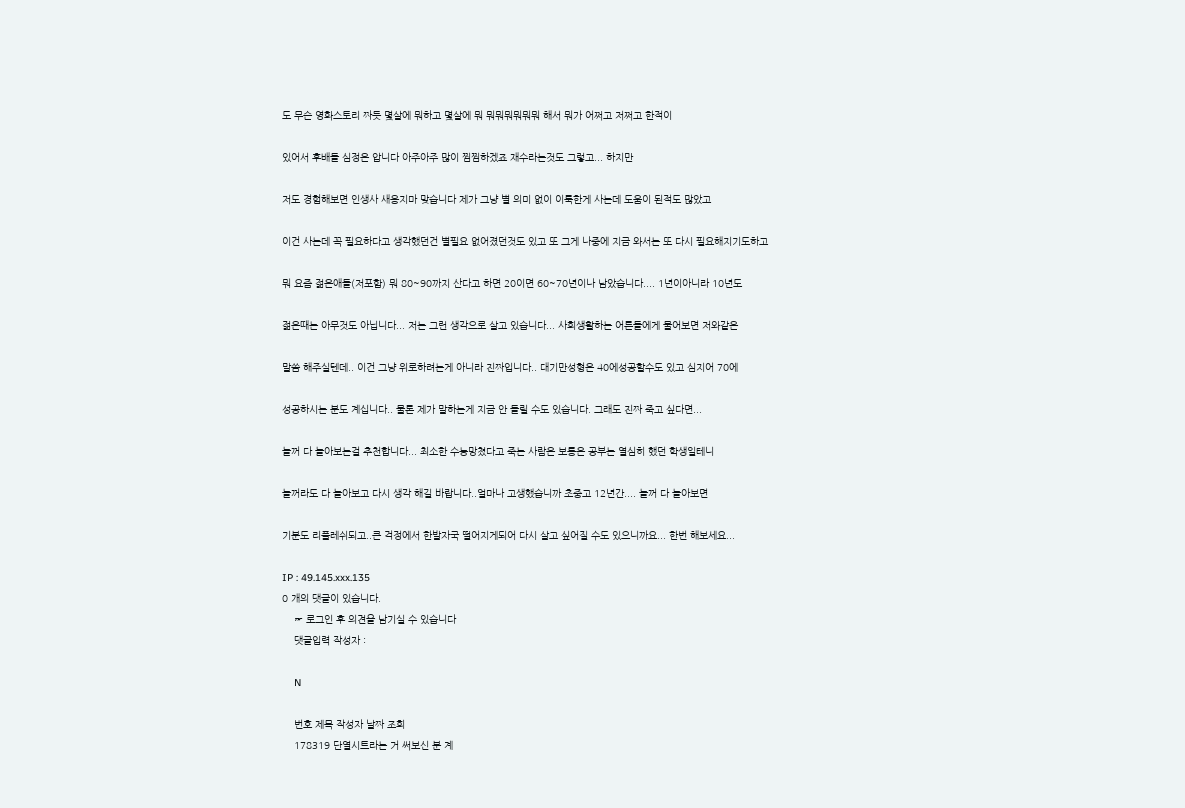도 무슨 영화스토리 짜듯 몇살에 뭐하고 몇살에 뭐 뭐뭐뭐뭐뭐뭐 해서 뭐가 어쩌고 저쩌고 한적이

있어서 후배들 심정은 압니다 아주아주 많이 찜찜하겠죠 재수라는것도 그렇고... 하지만

저도 경험해보면 인생사 새옹지마 맞습니다 제가 그냥 별 의미 없이 이룩한게 사는데 도움이 된적도 많았고

이건 사는데 꼭 필요하다고 생각했던건 별필요 없어졌던것도 있고 또 그게 나중에 지금 와서는 또 다시 필요해지기도하고

뭐 요즘 젊은애들(저포함) 뭐 80~90까지 산다고 하면 20이면 60~70년이나 남았습니다.... 1년이아니라 10년도

젊은때는 아무것도 아닙니다... 저는 그런 생각으로 살고 있습니다... 사회생활하는 어른들에게 물어보면 저와같은

말씀 해주실텐데.. 이건 그냥 위로하려는게 아니라 진짜입니다.. 대기만성형은 40에성공할수도 있고 심지어 70에

성공하시는 분도 계십니다.. 물론 제가 말하는게 지금 안 들릴 수도 있습니다. 그래도 진짜 죽고 싶다면...

놀꺼 다 놀아보는걸 추천합니다... 최소한 수능망쳤다고 죽는 사람은 보통은 공부는 열심히 했던 학생일테니

놀꺼라도 다 놀아보고 다시 생각 해길 바랍니다..얼마나 고생했습니까 초중고 12년간.... 놀꺼 다 놀아보면

기분도 리플레쉬되고..큰 걱정에서 한발자국 떨어지게되어 다시 살고 싶어질 수도 있으니까요... 한번 해보세요...

IP : 49.145.xxx.135
0 개의 댓글이 있습니다.
    ☞ 로그인 후 의견을 남기실 수 있습니다
    댓글입력 작성자 :

    N

    번호 제목 작성자 날짜 조회
    178319 단열시트라는 거 써보신 분 계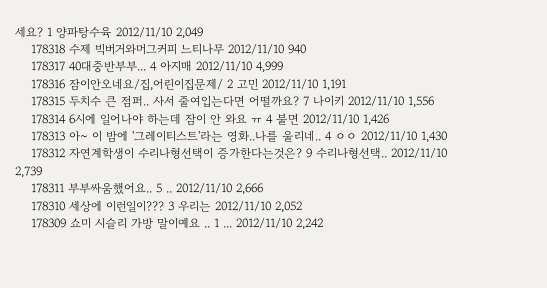세요? 1 양파탕수육 2012/11/10 2,049
    178318 수제 빅버거와머그커피 느티나무 2012/11/10 940
    178317 40대중반부부... 4 아지매 2012/11/10 4,999
    178316 잠이안오네요/집,어린이집문제/ 2 고민 2012/11/10 1,191
    178315 두치수 큰 점퍼.. 사서 줄여입는다면 어떨까요? 7 나이키 2012/11/10 1,556
    178314 6시에 일어나야 하는데 잠이 안 와요 ㅠ 4 불면 2012/11/10 1,426
    178313 아~ 이 밤에 '그레이티스트'라는 영화..나를 울리네.. 4 ㅇㅇ 2012/11/10 1,430
    178312 자연계학생이 수리나형선택이 증가한다는것은? 9 수리나형선택.. 2012/11/10 2,739
    178311 부부싸움했어요.. 5 .. 2012/11/10 2,666
    178310 세상에 이런일이??? 3 우리는 2012/11/10 2,052
    178309 쇼미 시슬리 가방 말이예요 .. 1 ... 2012/11/10 2,242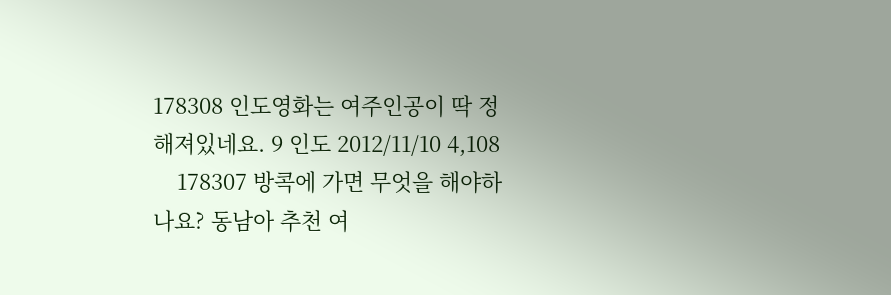178308 인도영화는 여주인공이 딱 정해져있네요. 9 인도 2012/11/10 4,108
    178307 방콕에 가면 무엇을 해야하나요? 동남아 추천 여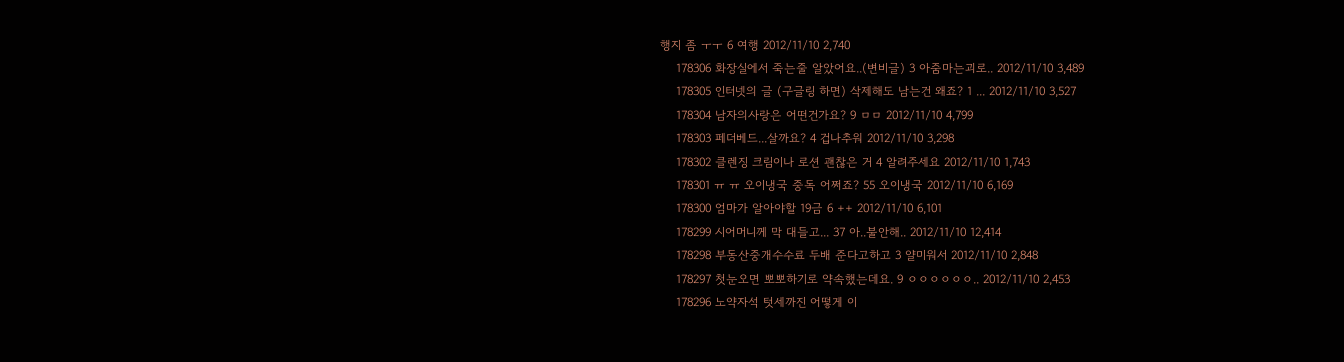행지 좀 ㅜㅜ 6 여행 2012/11/10 2,740
    178306 화장실에서 죽는줄 알았어요..(변비글) 3 아줌마는괴로.. 2012/11/10 3,489
    178305 인터넷의 글 (구글링 하면) 삭제해도 남는건 왜죠? 1 ... 2012/11/10 3,527
    178304 남자의사랑은 어떤건가요? 9 ㅁㅁ 2012/11/10 4,799
    178303 페더베드...살까요? 4 겁나추워 2012/11/10 3,298
    178302 클렌징 크림이나 로션 괜찮은 거 4 알려주세요 2012/11/10 1,743
    178301 ㅠ ㅠ 오이냉국 중독 어쩌죠? 55 오이냉국 2012/11/10 6,169
    178300 엄마가 알아야할 19금 6 ++ 2012/11/10 6,101
    178299 시어머니께 막 대들고... 37 아..불안해.. 2012/11/10 12,414
    178298 부동산중개수수료 두배 준다고하고 3 얄미워서 2012/11/10 2,848
    178297 첫눈오면 뽀뽀하기로 약속했는데요. 9 ㅇㅇㅇㅇㅇㅇ.. 2012/11/10 2,453
    178296 노약자석 텃세까진 어떻게 이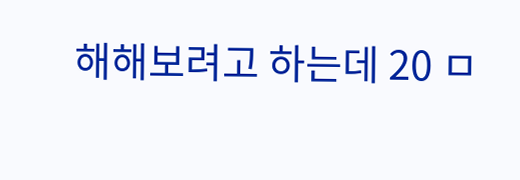해해보려고 하는데 20 ㅁ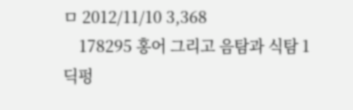ㅁ 2012/11/10 3,368
    178295 홍어 그리고 음탐과 식탐 1 딕펑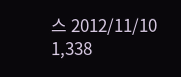스 2012/11/10 1,338